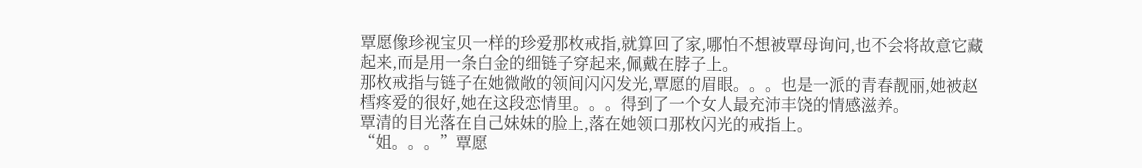覃愿像珍视宝贝一样的珍爱那枚戒指,就算回了家,哪怕不想被覃母询问,也不会将故意它藏起来,而是用一条白金的细链子穿起来,佩戴在脖子上。
那枚戒指与链子在她微敞的领间闪闪发光,覃愿的眉眼。。。也是一派的青春靓丽,她被赵樰疼爱的很好,她在这段恋情里。。。得到了一个女人最充沛丰饶的情感滋养。
覃清的目光落在自己妹妹的脸上,落在她领口那枚闪光的戒指上。
“姐。。。”覃愿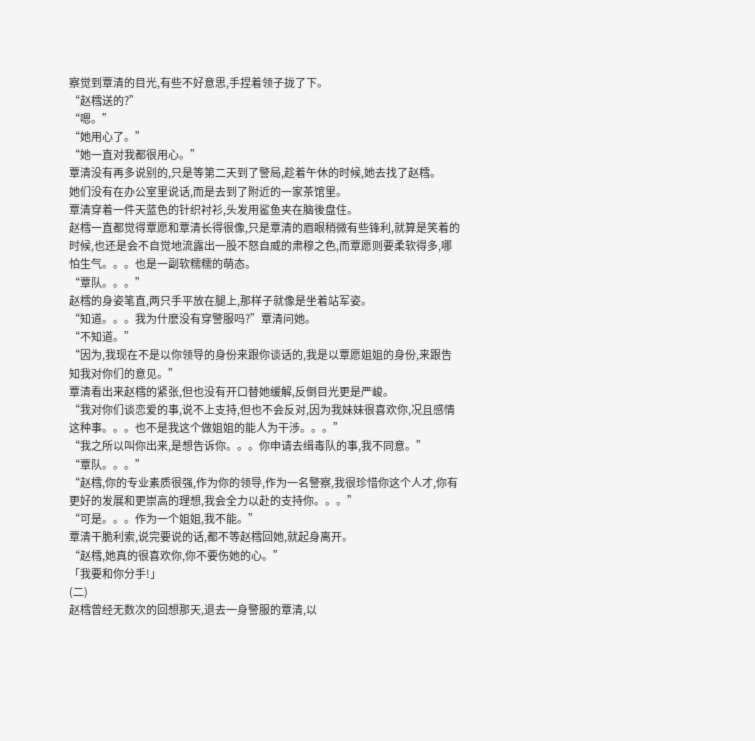察觉到覃清的目光,有些不好意思,手捏着领子拢了下。
“赵樰送的?”
“嗯。”
“她用心了。”
“她一直对我都很用心。”
覃清没有再多说别的,只是等第二天到了警局,趁着午休的时候,她去找了赵樰。
她们没有在办公室里说话,而是去到了附近的一家茶馆里。
覃清穿着一件天蓝色的针织衬衫,头发用鲨鱼夹在脑後盘住。
赵樰一直都觉得覃愿和覃清长得很像,只是覃清的眉眼稍微有些锋利,就算是笑着的时候,也还是会不自觉地流露出一股不怒自威的肃穆之色,而覃愿则要柔软得多,哪怕生气。。。也是一副软糯糯的萌态。
“覃队。。。”
赵樰的身姿笔直,两只手平放在腿上,那样子就像是坐着站军姿。
“知道。。。我为什麽没有穿警服吗?”覃清问她。
“不知道。”
“因为,我现在不是以你领导的身份来跟你谈话的,我是以覃愿姐姐的身份,来跟告知我对你们的意见。”
覃清看出来赵樰的紧张,但也没有开口替她缓解,反倒目光更是严峻。
“我对你们谈恋爱的事,说不上支持,但也不会反对,因为我妹妹很喜欢你,况且感情这种事。。。也不是我这个做姐姐的能人为干涉。。。”
“我之所以叫你出来,是想告诉你。。。你申请去缉毒队的事,我不同意。”
“覃队。。。”
“赵樰,你的专业素质很强,作为你的领导,作为一名警察,我很珍惜你这个人才,你有更好的发展和更崇高的理想,我会全力以赴的支持你。。。”
“可是。。。作为一个姐姐,我不能。”
覃清干脆利索,说完要说的话,都不等赵樰回她,就起身离开。
“赵樰,她真的很喜欢你,你不要伤她的心。”
「我要和你分手!」
(二)
赵樰曾经无数次的回想那天,退去一身警服的覃清,以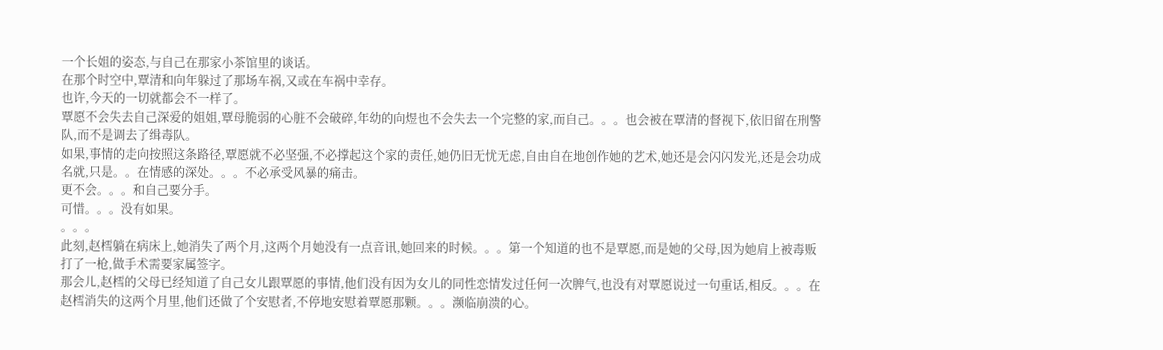一个长姐的姿态,与自己在那家小茶馆里的谈话。
在那个时空中,覃清和向年躲过了那场车祸,又或在车祸中幸存。
也许,今天的一切就都会不一样了。
覃愿不会失去自己深爱的姐姐,覃母脆弱的心脏不会破碎,年幼的向煜也不会失去一个完整的家,而自己。。。也会被在覃清的督视下,依旧留在刑警队,而不是调去了缉毒队。
如果,事情的走向按照这条路径,覃愿就不必坚强,不必撑起这个家的责任,她仍旧无忧无虑,自由自在地创作她的艺术,她还是会闪闪发光,还是会功成名就,只是。。在情感的深处。。。不必承受风暴的痛击。
更不会。。。和自己要分手。
可惜。。。没有如果。
。。。
此刻,赵樰躺在病床上,她消失了两个月,这两个月她没有一点音讯,她回来的时候。。。第一个知道的也不是覃愿,而是她的父母,因为她肩上被毒贩打了一枪,做手术需要家属签字。
那会儿,赵樰的父母已经知道了自己女儿跟覃愿的事情,他们没有因为女儿的同性恋情发过任何一次脾气,也没有对覃愿说过一句重话,相反。。。在赵樰消失的这两个月里,他们还做了个安慰者,不停地安慰着覃愿那颗。。。濒临崩溃的心。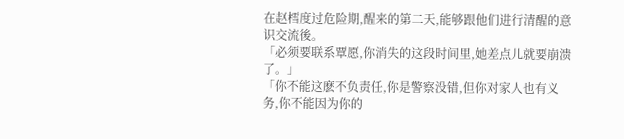在赵樰度过危险期,醒来的第二天,能够跟他们进行清醒的意识交流後。
「必须要联系覃愿,你消失的这段时间里,她差点儿就要崩溃了。」
「你不能这麽不负责任,你是警察没错,但你对家人也有义务,你不能因为你的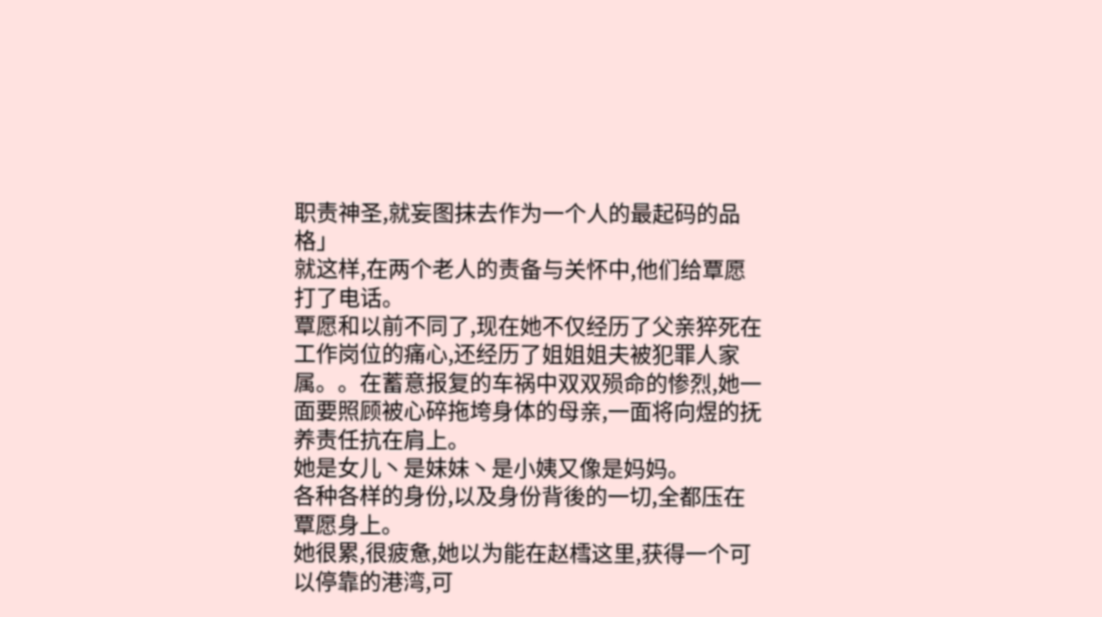职责神圣,就妄图抹去作为一个人的最起码的品格」
就这样,在两个老人的责备与关怀中,他们给覃愿打了电话。
覃愿和以前不同了,现在她不仅经历了父亲猝死在工作岗位的痛心,还经历了姐姐姐夫被犯罪人家属。。在蓄意报复的车祸中双双殒命的惨烈,她一面要照顾被心碎拖垮身体的母亲,一面将向煜的抚养责任抗在肩上。
她是女儿丶是妹妹丶是小姨又像是妈妈。
各种各样的身份,以及身份背後的一切,全都压在覃愿身上。
她很累,很疲惫,她以为能在赵樰这里,获得一个可以停靠的港湾,可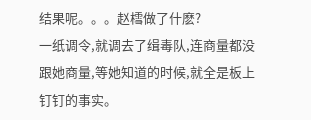结果呢。。。赵樰做了什麽?
一纸调令,就调去了缉毒队,连商量都没跟她商量,等她知道的时候,就全是板上钉钉的事实。